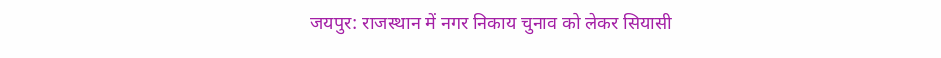जयपुर: राजस्थान में नगर निकाय चुनाव को लेकर सियासी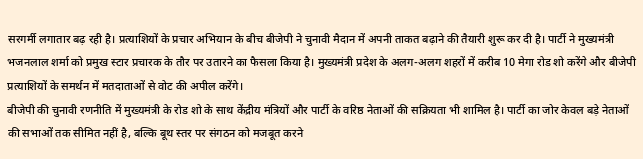सरगर्मी लगातार बढ़ रही है। प्रत्याशियों के प्रचार अभियान के बीच बीजेपी ने चुनावी मैदान में अपनी ताकत बढ़ाने की तैयारी शुरू कर दी है। पार्टी ने मुख्यमंत्री भजनलाल शर्मा को प्रमुख स्टार प्रचारक के तौर पर उतारने का फैसला किया है। मुख्यमंत्री प्रदेश के अलग-अलग शहरों में करीब 10 मेगा रोड शो करेंगे और बीजेपी प्रत्याशियों के समर्थन में मतदाताओं से वोट की अपील करेंगे।
बीजेपी की चुनावी रणनीति में मुख्यमंत्री के रोड शो के साथ केंद्रीय मंत्रियों और पार्टी के वरिष्ठ नेताओं की सक्रियता भी शामिल है। पार्टी का जोर केवल बड़े नेताओं की सभाओं तक सीमित नहीं है, बल्कि बूथ स्तर पर संगठन को मजबूत करने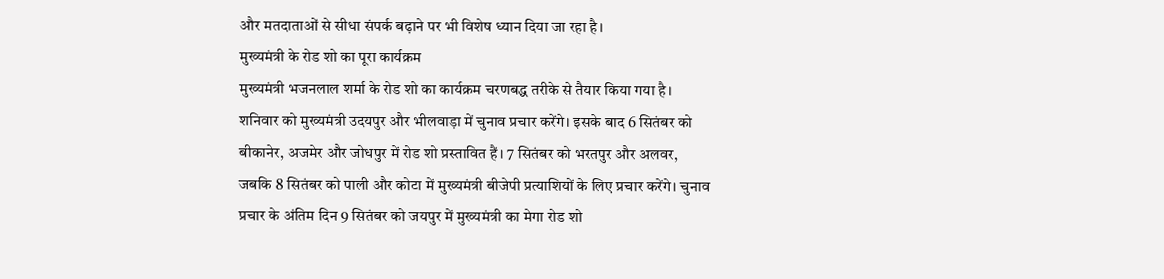और मतदाताओं से सीधा संपर्क बढ़ाने पर भी विशेष ध्यान दिया जा रहा है।
मुख्यमंत्री के रोड शो का पूरा कार्यक्रम
मुख्यमंत्री भजनलाल शर्मा के रोड शो का कार्यक्रम चरणबद्ध तरीके से तैयार किया गया है। शनिवार को मुख्यमंत्री उदयपुर और भीलवाड़ा में चुनाव प्रचार करेंगे। इसके बाद 6 सितंबर को बीकानेर, अजमेर और जोधपुर में रोड शो प्रस्तावित हैं। 7 सितंबर को भरतपुर और अलवर, जबकि 8 सितंबर को पाली और कोटा में मुख्यमंत्री बीजेपी प्रत्याशियों के लिए प्रचार करेंगे। चुनाव प्रचार के अंतिम दिन 9 सितंबर को जयपुर में मुख्यमंत्री का मेगा रोड शो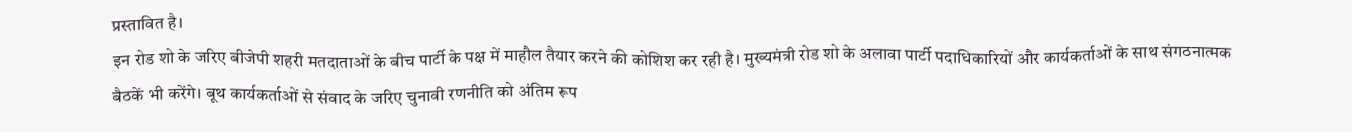प्रस्तावित है।
इन रोड शो के जरिए बीजेपी शहरी मतदाताओं के बीच पार्टी के पक्ष में माहौल तैयार करने की कोशिश कर रही है। मुख्यमंत्री रोड शो के अलावा पार्टी पदाधिकारियों और कार्यकर्ताओं के साथ संगठनात्मक बैठकें भी करेंगे। बूथ कार्यकर्ताओं से संवाद के जरिए चुनावी रणनीति को अंतिम रूप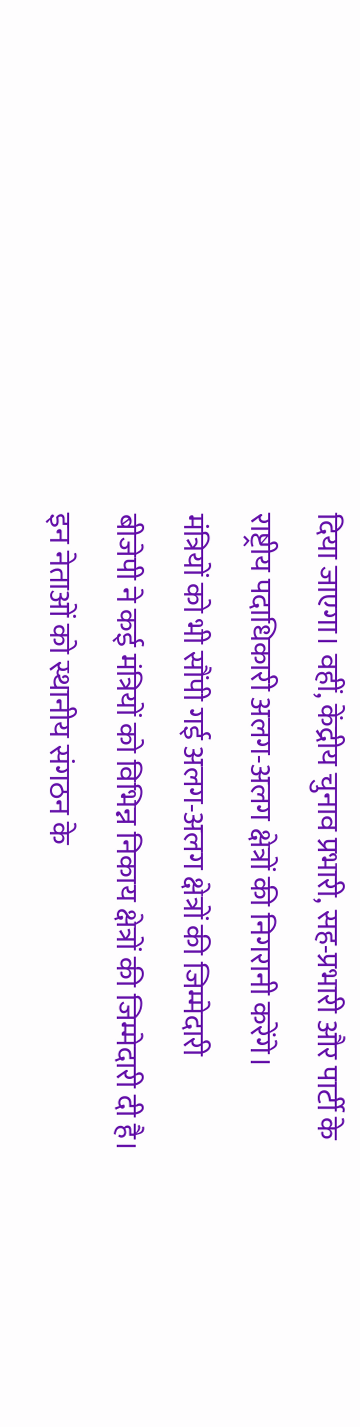दिया जाएगा। वहीं, केंद्रीय चुनाव प्रभारी, सह-प्रभारी और पार्टी के राष्ट्रीय पदाधिकारी अलग-अलग क्षेत्रों की निगरानी करेंगे।
मंत्रियों को भी सौंपी गई अलग-अलग क्षेत्रों की जिम्मेदारी
बीजेपी ने कई मंत्रियों को विभिन्न निकाय क्षेत्रों की जिम्मेदारी दी है। इन नेताओं को स्थानीय संगठन के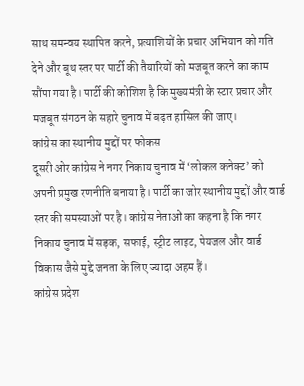साथ समन्वय स्थापित करने, प्रत्याशियों के प्रचार अभियान को गति देने और बूथ स्तर पर पार्टी की तैयारियों को मजबूत करने का काम सौंपा गया है। पार्टी की कोशिश है कि मुख्यमंत्री के स्टार प्रचार और मजबूत संगठन के सहारे चुनाव में बढ़त हासिल की जाए।
कांग्रेस का स्थानीय मुद्दों पर फोकस
दूसरी ओर कांग्रेस ने नगर निकाय चुनाव में ‘लोकल कनेक्ट’ को अपनी प्रमुख रणनीति बनाया है। पार्टी का जोर स्थानीय मुद्दों और वार्ड स्तर की समस्याओं पर है। कांग्रेस नेताओं का कहना है कि नगर निकाय चुनाव में सड़क, सफाई, स्ट्रीट लाइट, पेयजल और वार्ड विकास जैसे मुद्दे जनता के लिए ज्यादा अहम हैं।
कांग्रेस प्रदेश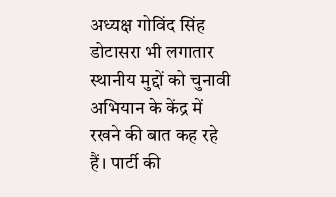अध्यक्ष गोविंद सिंह डोटासरा भी लगातार स्थानीय मुद्दों को चुनावी अभियान के केंद्र में रखने की बात कह रहे हैं। पार्टी की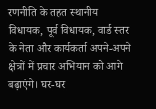रणनीति के तहत स्थानीय विधायक, पूर्व विधायक, वार्ड स्तर के नेता और कार्यकर्ता अपने-अपने क्षेत्रों में प्रचार अभियान को आगे बढ़ाएंगे। घर-घर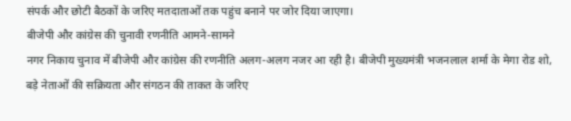संपर्क और छोटी बैठकों के जरिए मतदाताओं तक पहुंच बनाने पर जोर दिया जाएगा।
बीजेपी और कांग्रेस की चुनावी रणनीति आमने-सामने
नगर निकाय चुनाव में बीजेपी और कांग्रेस की रणनीति अलग-अलग नजर आ रही है। बीजेपी मुख्यमंत्री भजनलाल शर्मा के मेगा रोड शो, बड़े नेताओं की सक्रियता और संगठन की ताकत के जरिए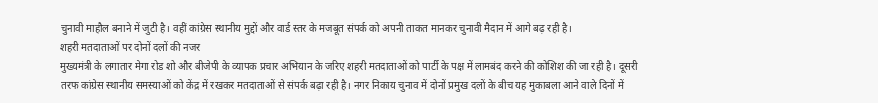चुनावी माहौल बनाने में जुटी है। वहीं कांग्रेस स्थानीय मुद्दों और वार्ड स्तर के मजबूत संपर्क को अपनी ताकत मानकर चुनावी मैदान में आगे बढ़ रही है।
शहरी मतदाताओं पर दोनों दलों की नजर
मुख्यमंत्री के लगातार मेगा रोड शो और बीजेपी के व्यापक प्रचार अभियान के जरिए शहरी मतदाताओं को पार्टी के पक्ष में लामबंद करने की कोशिश की जा रही है। दूसरी तरफ कांग्रेस स्थानीय समस्याओं को केंद्र में रखकर मतदाताओं से संपर्क बढ़ा रही है। नगर निकाय चुनाव में दोनों प्रमुख दलों के बीच यह मुकाबला आने वाले दिनों में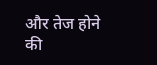और तेज होने की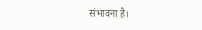संभावना है।